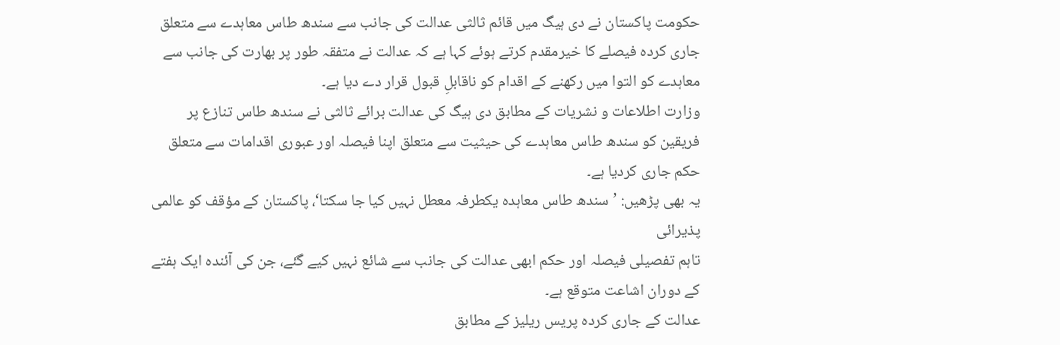حکومت پاکستان نے دی ہیگ میں قائم ثالثی عدالت کی جانب سے سندھ طاس معاہدے سے متعلق جاری کردہ فیصلے کا خیرمقدم کرتے ہوئے کہا ہے کہ عدالت نے متفقہ طور پر بھارت کی جانب سے معاہدے کو التوا میں رکھنے کے اقدام کو ناقابلِ قبول قرار دے دیا ہے۔
وزارت اطلاعات و نشریات کے مطابق دی ہیگ کی عدالت برائے ثالثی نے سندھ طاس تنازع پر فریقین کو سندھ طاس معاہدے کی حیثیت سے متعلق اپنا فیصلہ اور عبوری اقدامات سے متعلق حکم جاری کردیا ہے۔
یہ بھی پڑھیں: ’سندھ طاس معاہدہ یکطرفہ معطل نہیں کیا جا سکتا‘، پاکستان کے مؤقف کو عالمی پذیرائی
تاہم تفصیلی فیصلہ اور حکم ابھی عدالت کی جانب سے شائع نہیں کیے گئے، جن کی آئندہ ایک ہفتے کے دوران اشاعت متوقع ہے۔
عدالت کے جاری کردہ پریس ریلیز کے مطابق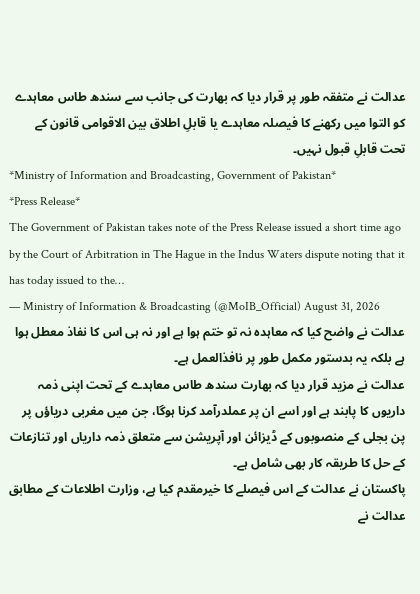عدالت نے متفقہ طور پر قرار دیا کہ بھارت کی جانب سے سندھ طاس معاہدے کو التوا میں رکھنے کا فیصلہ معاہدے یا قابلِ اطلاق بین الاقوامی قانون کے تحت قابلِ قبول نہیں۔
*Ministry of Information and Broadcasting, Government of Pakistan*
*Press Release*
The Government of Pakistan takes note of the Press Release issued a short time ago by the Court of Arbitration in The Hague in the Indus Waters dispute noting that it has today issued to the…
— Ministry of Information & Broadcasting (@MoIB_Official) August 31, 2026
عدالت نے واضح کیا کہ معاہدہ نہ تو ختم ہوا ہے اور نہ ہی اس کا نفاذ معطل ہوا ہے بلکہ یہ بدستور مکمل طور پر نافذالعمل ہے۔
عدالت نے مزید قرار دیا کہ بھارت سندھ طاس معاہدے کے تحت اپنی ذمہ داریوں کا پابند ہے اور اسے ان پر عملدرآمد کرنا ہوگا، جن میں مغربی دریاؤں پر پن بجلی کے منصوبوں کے ڈیزائن اور آپریشن سے متعلق ذمہ داریاں اور تنازعات کے حل کا طریقہ کار بھی شامل ہے۔
پاکستان نے عدالت کے اس فیصلے کا خیرمقدم کیا ہے، وزارت اطلاعات کے مطابق عدالت نے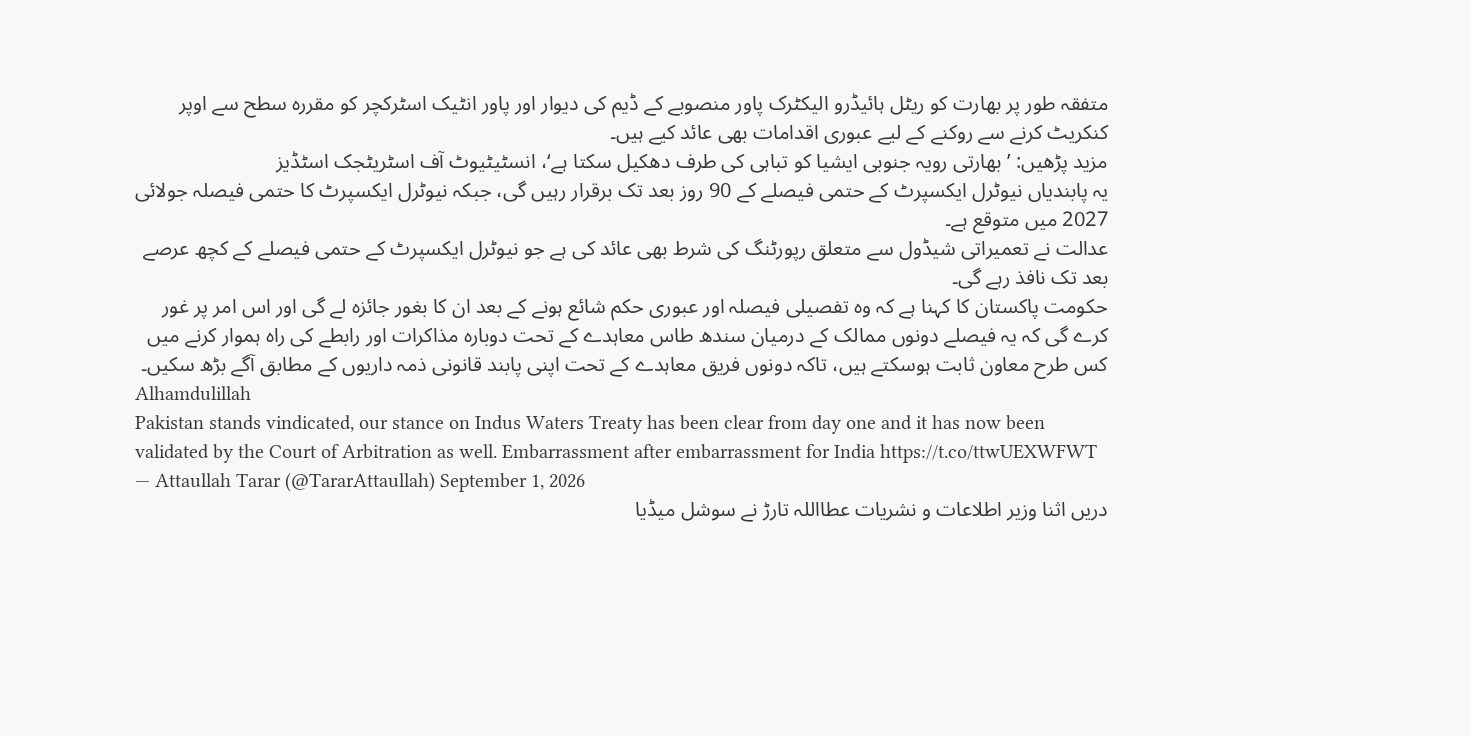متفقہ طور پر بھارت کو ریٹل ہائیڈرو الیکٹرک پاور منصوبے کے ڈیم کی دیوار اور پاور انٹیک اسٹرکچر کو مقررہ سطح سے اوپر کنکریٹ کرنے سے روکنے کے لیے عبوری اقدامات بھی عائد کیے ہیں۔
مزید پڑھیں: ’بھارتی رویہ جنوبی ایشیا کو تباہی کی طرف دھکیل سکتا ہے‘، انسٹیٹیوٹ آف اسٹریٹجک اسٹڈیز
یہ پابندیاں نیوٹرل ایکسپرٹ کے حتمی فیصلے کے 90 روز بعد تک برقرار رہیں گی، جبکہ نیوٹرل ایکسپرٹ کا حتمی فیصلہ جولائی 2027 میں متوقع ہے۔
عدالت نے تعمیراتی شیڈول سے متعلق رپورٹنگ کی شرط بھی عائد کی ہے جو نیوٹرل ایکسپرٹ کے حتمی فیصلے کے کچھ عرصے بعد تک نافذ رہے گی۔
حکومت پاکستان کا کہنا ہے کہ وہ تفصیلی فیصلہ اور عبوری حکم شائع ہونے کے بعد ان کا بغور جائزہ لے گی اور اس امر پر غور کرے گی کہ یہ فیصلے دونوں ممالک کے درمیان سندھ طاس معاہدے کے تحت دوبارہ مذاکرات اور رابطے کی راہ ہموار کرنے میں کس طرح معاون ثابت ہوسکتے ہیں، تاکہ دونوں فریق معاہدے کے تحت اپنی پابند قانونی ذمہ داریوں کے مطابق آگے بڑھ سکیں۔
Alhamdulillah
Pakistan stands vindicated, our stance on Indus Waters Treaty has been clear from day one and it has now been validated by the Court of Arbitration as well. Embarrassment after embarrassment for India https://t.co/ttwUEXWFWT
— Attaullah Tarar (@TararAttaullah) September 1, 2026
دریں اثنا وزیر اطلاعات و نشریات عطااللہ تارڑ نے سوشل میڈیا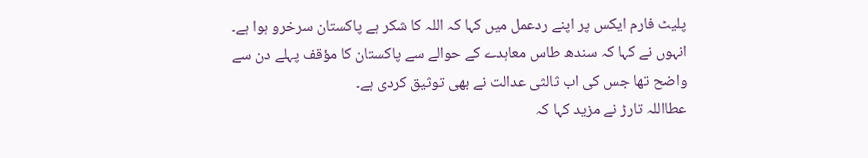پلیٹ فارم ایکس پر اپنے ردعمل میں کہا کہ اللہ کا شکر ہے پاکستان سرخرو ہوا ہے۔
انہوں نے کہا کہ سندھ طاس معاہدے کے حوالے سے پاکستان کا مؤقف پہلے دن سے واضح تھا جس کی اب ثالثی عدالت نے بھی توثیق کردی ہے۔
عطااللہ تارڑ نے مزید کہا کہ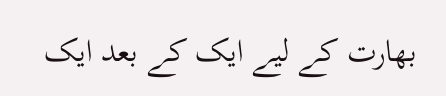بھارت کے لیے ایک کے بعد ایک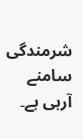شرمندگی سامنے آرہی ہے۔